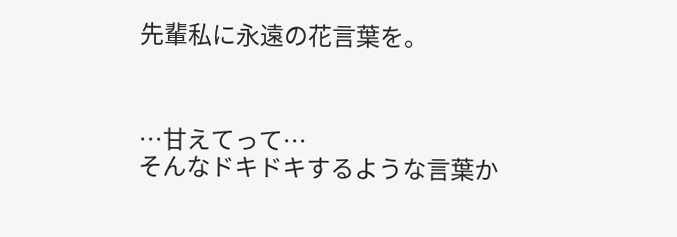先輩私に永遠の花言葉を。



…甘えてって…
そんなドキドキするような言葉か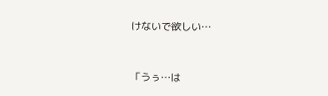けないで欲しい…


「うぅ…は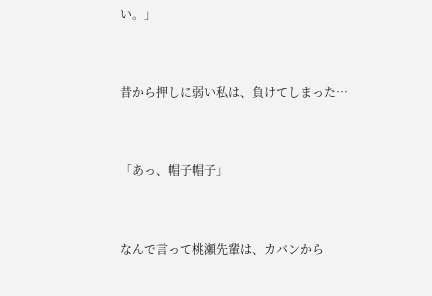い。」



昔から押しに弱い私は、負けてしまった…



「あっ、帽子帽子」



なんで言って桃瀬先輩は、カバンから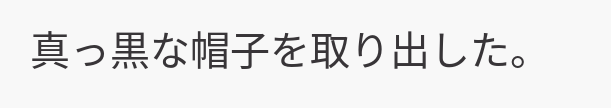真っ黒な帽子を取り出した。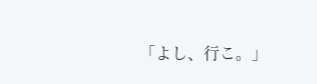「よし、行こ。」